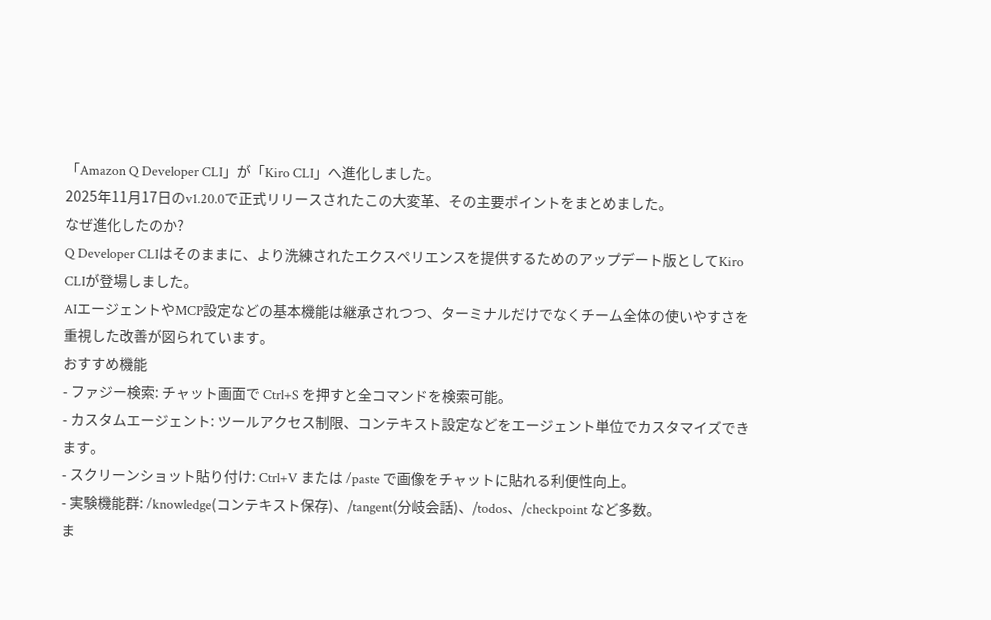「Amazon Q Developer CLI」が「Kiro CLI」へ進化しました。
2025年11月17日のv1.20.0で正式リリースされたこの大変革、その主要ポイントをまとめました。
なぜ進化したのか?
Q Developer CLIはそのままに、より洗練されたエクスペリエンスを提供するためのアップデート版としてKiro CLIが登場しました。
AIエージェントやMCP設定などの基本機能は継承されつつ、ターミナルだけでなくチーム全体の使いやすさを重視した改善が図られています。
おすすめ機能
- ファジー検索: チャット画面で Ctrl+S を押すと全コマンドを検索可能。
- カスタムエージェント: ツールアクセス制限、コンテキスト設定などをエージェント単位でカスタマイズできます。
- スクリーンショット貼り付け: Ctrl+V または /paste で画像をチャットに貼れる利便性向上。
- 実験機能群: /knowledge(コンテキスト保存)、/tangent(分岐会話)、/todos、/checkpoint など多数。
ま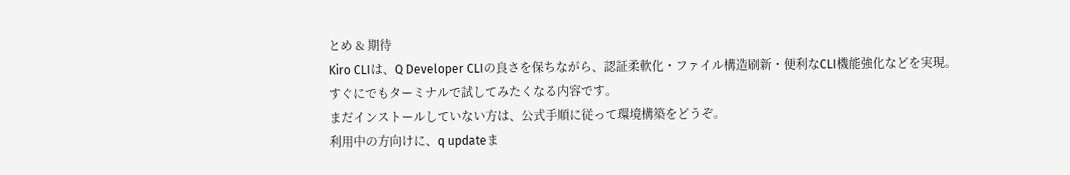とめ & 期待
Kiro CLIは、Q Developer CLIの良さを保ちながら、認証柔軟化・ファイル構造刷新・便利なCLI機能強化などを実現。
すぐにでもターミナルで試してみたくなる内容です。
まだインストールしていない方は、公式手順に従って環境構築をどうぞ。
利用中の方向けに、q updateま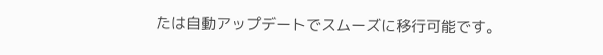たは自動アップデートでスムーズに移行可能です。